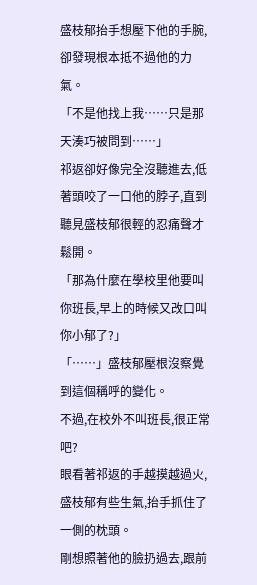盛枝郁抬手想壓下他的手腕,卻發現根本抵不過他的力氣。
「不是他找上我……只是那天湊巧被問到……」
祁返卻好像完全沒聽進去,低著頭咬了一口他的脖子,直到聽見盛枝郁很輕的忍痛聲才鬆開。
「那為什麼在學校里他要叫你班長,早上的時候又改口叫你小郁了?」
「……」盛枝郁壓根沒察覺到這個稱呼的變化。
不過,在校外不叫班長,很正常吧?
眼看著祁返的手越摸越過火,盛枝郁有些生氣,抬手抓住了一側的枕頭。
剛想照著他的臉扔過去,跟前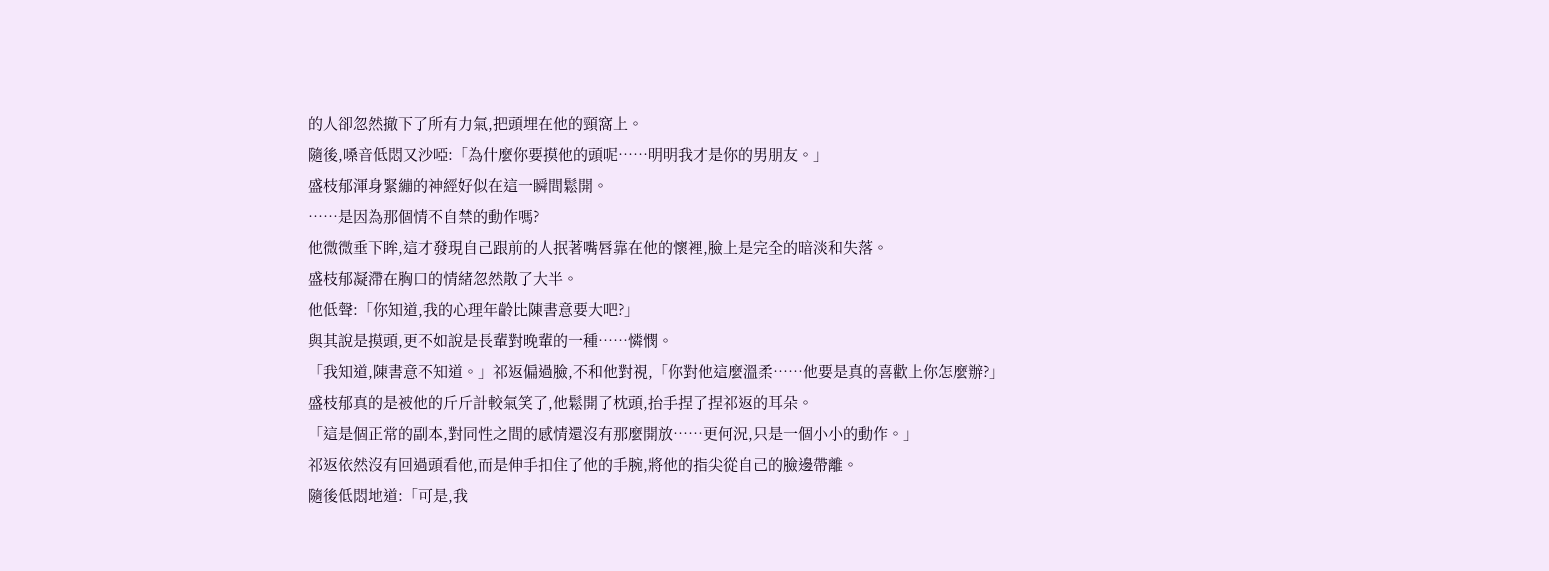的人卻忽然撤下了所有力氣,把頭埋在他的頸窩上。
隨後,嗓音低悶又沙啞:「為什麼你要摸他的頭呢……明明我才是你的男朋友。」
盛枝郁渾身緊繃的神經好似在這一瞬間鬆開。
……是因為那個情不自禁的動作嗎?
他微微垂下眸,這才發現自己跟前的人抿著嘴唇靠在他的懷裡,臉上是完全的暗淡和失落。
盛枝郁凝滯在胸口的情緒忽然散了大半。
他低聲:「你知道,我的心理年齡比陳書意要大吧?」
與其說是摸頭,更不如說是長輩對晚輩的一種……憐憫。
「我知道,陳書意不知道。」祁返偏過臉,不和他對視,「你對他這麼溫柔……他要是真的喜歡上你怎麼辦?」
盛枝郁真的是被他的斤斤計較氣笑了,他鬆開了枕頭,抬手捏了捏祁返的耳朵。
「這是個正常的副本,對同性之間的感情還沒有那麼開放……更何況,只是一個小小的動作。」
祁返依然沒有回過頭看他,而是伸手扣住了他的手腕,將他的指尖從自己的臉邊帶離。
隨後低悶地道:「可是,我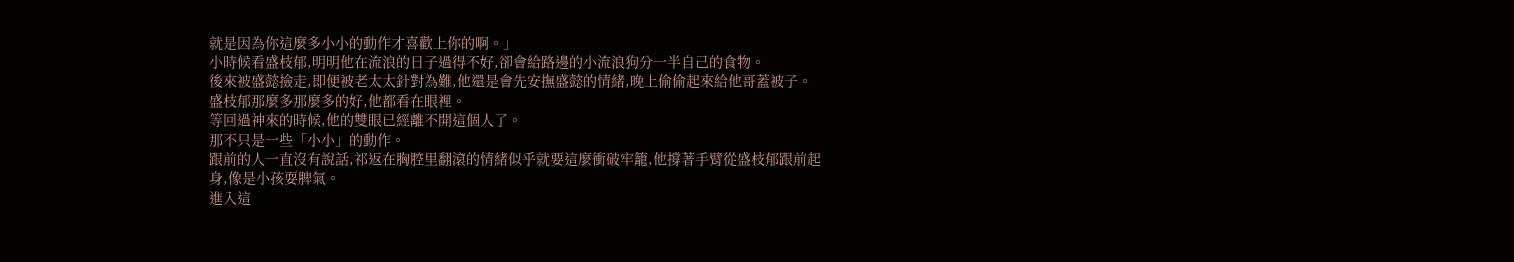就是因為你這麼多小小的動作才喜歡上你的啊。」
小時候看盛枝郁,明明他在流浪的日子過得不好,卻會給路邊的小流浪狗分一半自己的食物。
後來被盛懿撿走,即便被老太太針對為難,他還是會先安撫盛懿的情緒,晚上偷偷起來給他哥蓋被子。
盛枝郁那麼多那麼多的好,他都看在眼裡。
等回過神來的時候,他的雙眼已經離不開這個人了。
那不只是一些「小小」的動作。
跟前的人一直沒有說話,祁返在胸腔里翻滾的情緒似乎就要這麼衝破牢籠,他撐著手臂從盛枝郁跟前起身,像是小孩耍脾氣。
進入這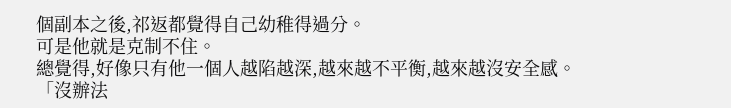個副本之後,祁返都覺得自己幼稚得過分。
可是他就是克制不住。
總覺得,好像只有他一個人越陷越深,越來越不平衡,越來越沒安全感。
「沒辦法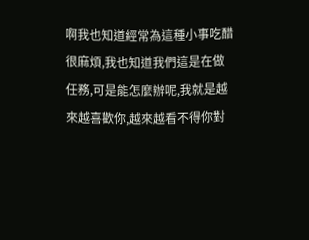啊我也知道經常為這種小事吃醋很麻煩,我也知道我們這是在做任務,可是能怎麼辦呢,我就是越來越喜歡你,越來越看不得你對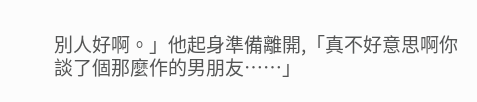別人好啊。」他起身準備離開,「真不好意思啊你談了個那麼作的男朋友……」